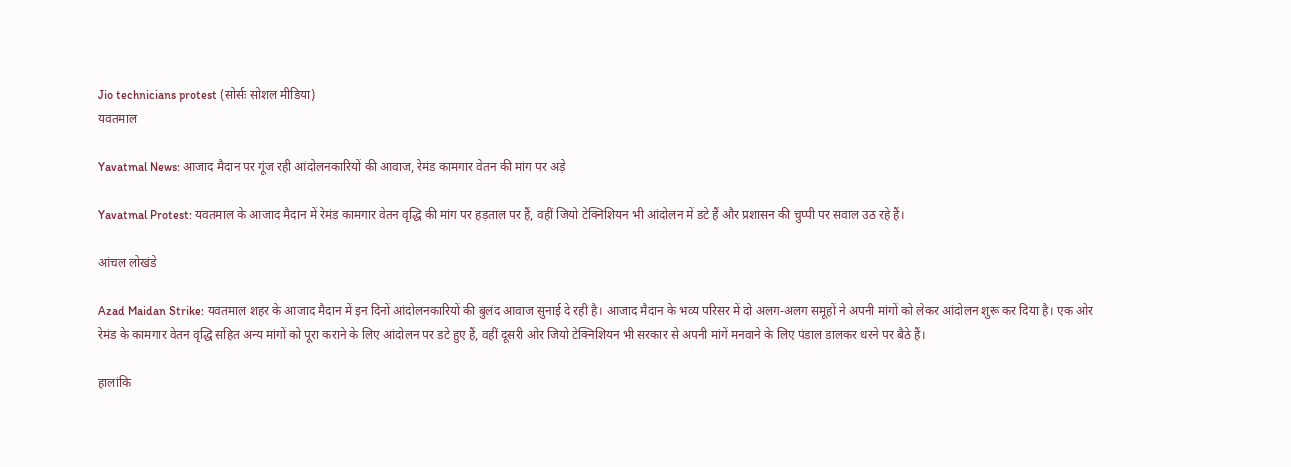Jio technicians protest (सोर्सः सोशल मीडिया)
यवतमाल

Yavatmal News: आजाद मैदान पर गूंज रही आंदोलनकारियों की आवाज, रेमंड कामगार वेतन की मांग पर अड़े

Yavatmal Protest: यवतमाल के आजाद मैदान में रेमंड कामगार वेतन वृद्धि की मांग पर हड़ताल पर हैं, वहीं जियो टेक्निशियन भी आंदोलन में डटे हैं और प्रशासन की चुप्पी पर सवाल उठ रहे हैं।

आंचल लोखंडे

Azad Maidan Strike: यवतमाल शहर के आजाद मैदान में इन दिनों आंदोलनकारियों की बुलंद आवाज सुनाई दे रही है। आजाद मैदान के भव्य परिसर में दो अलग-अलग समूहों ने अपनी मांगों को लेकर आंदोलन शुरू कर दिया है। एक ओर रेमंड के कामगार वेतन वृद्धि सहित अन्य मांगों को पूरा कराने के लिए आंदोलन पर डटे हुए हैं, वहीं दूसरी ओर जियो टेक्निशियन भी सरकार से अपनी मांगें मनवाने के लिए पंडाल डालकर धरने पर बैठे हैं।

हालांकि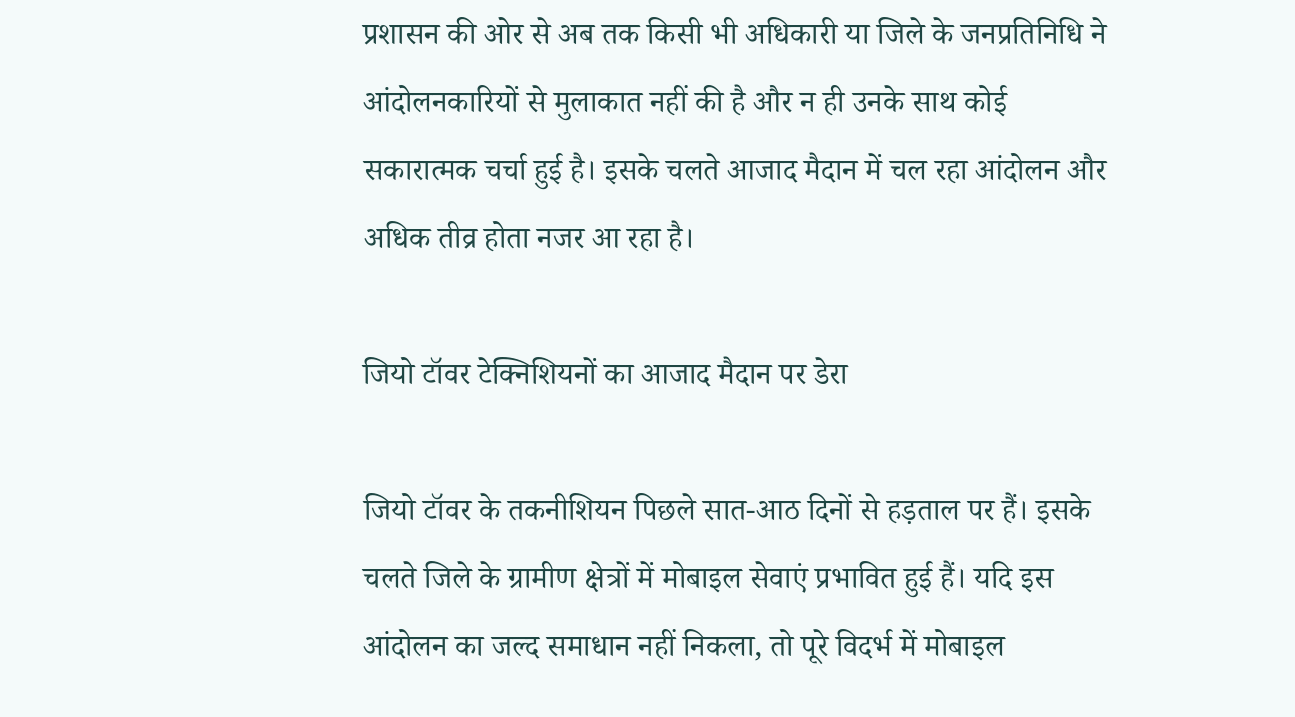प्रशासन की ओर से अब तक किसी भी अधिकारी या जिले के जनप्रतिनिधि ने आंदोलनकारियों से मुलाकात नहीं की है और न ही उनके साथ कोई सकारात्मक चर्चा हुई है। इसके चलते आजाद मैदान में चल रहा आंदोलन और अधिक तीव्र होता नजर आ रहा है।

जियो टॉवर टेक्निशियनों का आजाद मैदान पर डेरा

जियो टॉवर के तकनीशियन पिछले सात-आठ दिनों से हड़ताल पर हैं। इसके चलते जिले के ग्रामीण क्षेत्रों में मोबाइल सेवाएं प्रभावित हुई हैं। यदि इस आंदोलन का जल्द समाधान नहीं निकला, तो पूरे विदर्भ में मोबाइल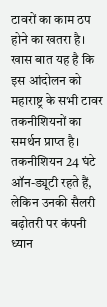टावरों का काम ठप होने का खतरा है। खास बात यह है कि इस आंदोलन को महाराष्ट्र के सभी टावर तकनीशियनों का समर्थन प्राप्त है। तकनीशियन 24 घंटे ऑन-ड्यूटी रहते हैं, लेकिन उनकी सैलरी बढ़ोतरी पर कंपनी ध्यान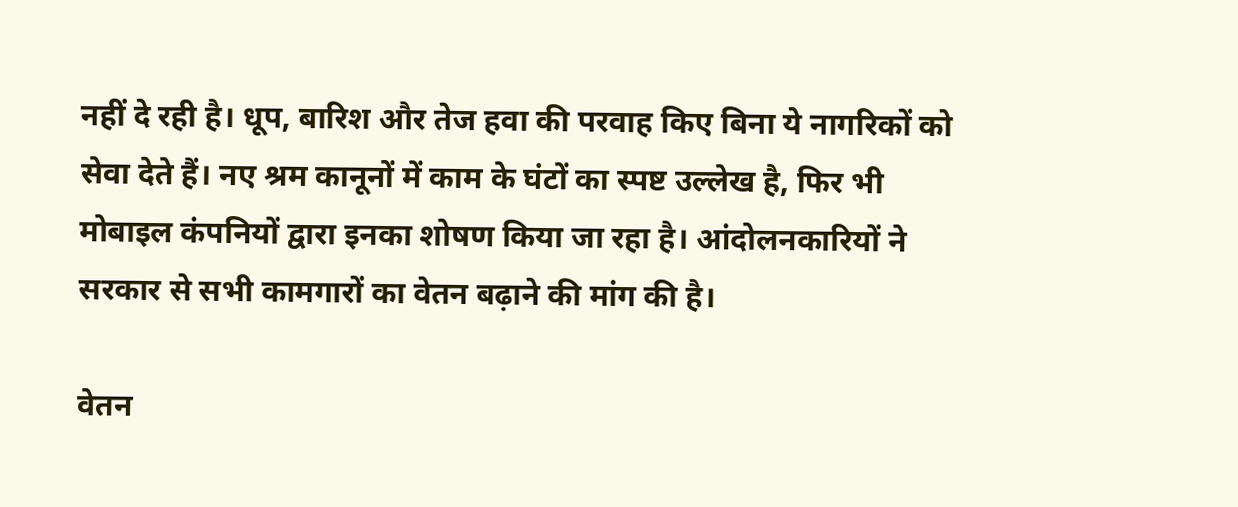नहीं दे रही है। धूप, बारिश और तेज हवा की परवाह किए बिना ये नागरिकों को सेवा देते हैं। नए श्रम कानूनों में काम के घंटों का स्पष्ट उल्लेख है, फिर भी मोबाइल कंपनियों द्वारा इनका शोषण किया जा रहा है। आंदोलनकारियों ने सरकार से सभी कामगारों का वेतन बढ़ाने की मांग की है।

वेतन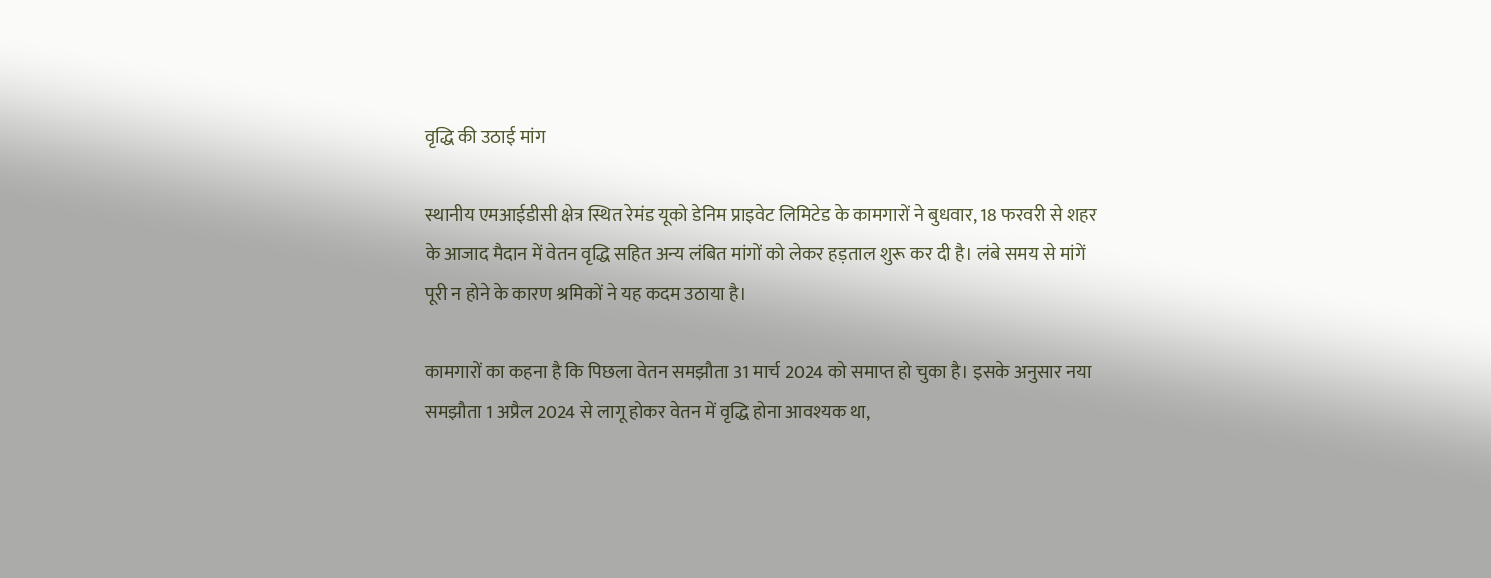वृद्धि की उठाई मांग

स्थानीय एमआईडीसी क्षेत्र स्थित रेमंड यूको डेनिम प्राइवेट लिमिटेड के कामगारों ने बुधवार, 18 फरवरी से शहर के आजाद मैदान में वेतन वृद्धि सहित अन्य लंबित मांगों को लेकर हड़ताल शुरू कर दी है। लंबे समय से मांगें पूरी न होने के कारण श्रमिकों ने यह कदम उठाया है।

कामगारों का कहना है कि पिछला वेतन समझौता 31 मार्च 2024 को समाप्त हो चुका है। इसके अनुसार नया समझौता 1 अप्रैल 2024 से लागू होकर वेतन में वृद्धि होना आवश्यक था,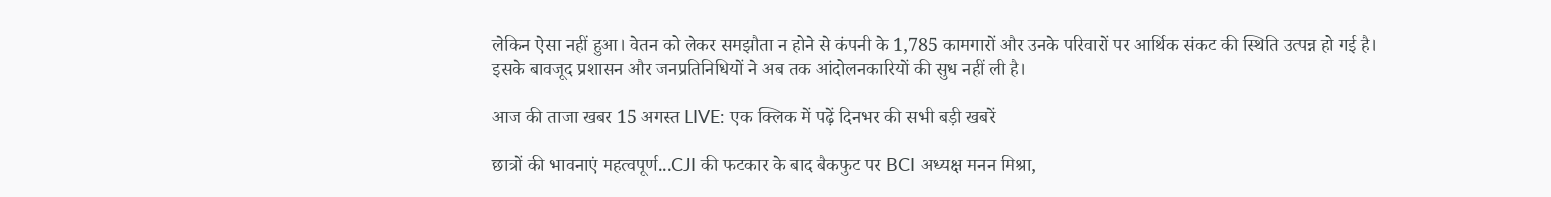लेकिन ऐसा नहीं हुआ। वेतन को लेकर समझौता न होने से कंपनी के 1,785 कामगारों और उनके परिवारों पर आर्थिक संकट की स्थिति उत्पन्न हो गई है। इसके बावजूद प्रशासन और जनप्रतिनिधियों ने अब तक आंदोलनकारियों की सुध नहीं ली है।

आज की ताजा खबर 15 अगस्त LIVE: एक क्लिक में पढ़ें दिनभर की सभी बड़ी खबरें

छात्रों की भावनाएं महत्वपूर्ण...CJI की फटकार के बाद बैकफुट पर BCI अध्यक्ष मनन मिश्रा,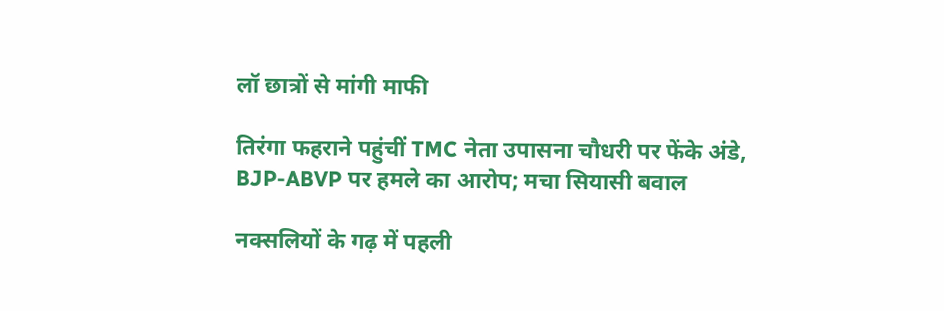लॉ छात्रों से मांगी माफी

तिरंगा फहराने पहुंचीं TMC नेता उपासना चौधरी पर फेंके अंडे, BJP-ABVP पर हमले का आरोप; मचा सियासी बवाल

नक्सलियों के गढ़ में पहली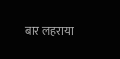बार लहराया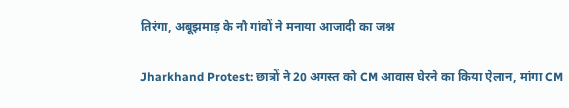तिरंगा, अबूझमाड़ के नौ गांवों ने मनाया आजादी का जश्न

Jharkhand Protest: छात्रों ने 20 अगस्त को CM आवास घेरने का किया ऐलान, मांगा CM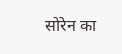सोरेन का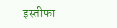इस्तीफा